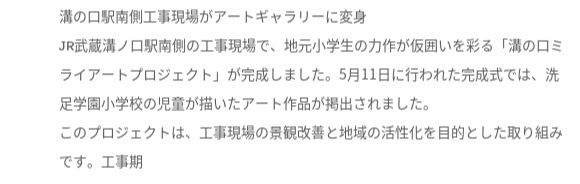溝の口駅南側工事現場がアートギャラリーに変身
JR武蔵溝ノ口駅南側の工事現場で、地元小学生の力作が仮囲いを彩る「溝の口ミライアートプロジェクト」が完成しました。5月11日に行われた完成式では、洗足学園小学校の児童が描いたアート作品が掲出されました。
このプロジェクトは、工事現場の景観改善と地域の活性化を目的とした取り組みです。工事期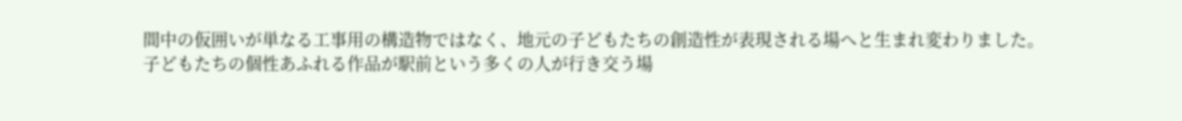間中の仮囲いが単なる工事用の構造物ではなく、地元の子どもたちの創造性が表現される場へと生まれ変わりました。
子どもたちの個性あふれる作品が駅前という多くの人が行き交う場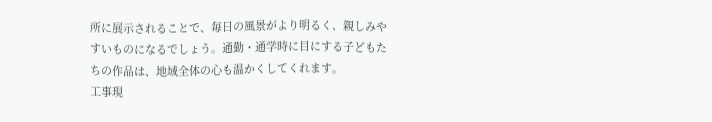所に展示されることで、毎日の風景がより明るく、親しみやすいものになるでしょう。通勤・通学時に目にする子どもたちの作品は、地域全体の心も温かくしてくれます。
工事現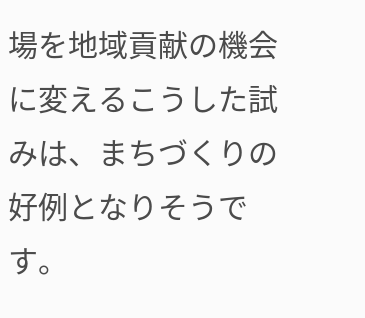場を地域貢献の機会に変えるこうした試みは、まちづくりの好例となりそうです。